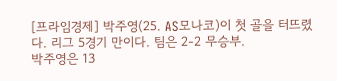[프라임경제] 박주영(25. AS모나코)이 첫 골을 터뜨렸다. 리그 5경기 만이다. 팀은 2-2 무승부.
박주영은 13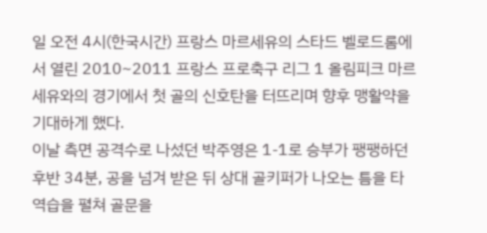일 오전 4시(한국시간) 프랑스 마르세유의 스타드 벨로드롬에서 열린 2010~2011 프랑스 프로축구 리그 1 올림피크 마르세유와의 경기에서 첫 골의 신호탄을 터뜨리며 향후 맹활약을 기대하게 했다.
이날 측면 공격수로 나섰던 박주영은 1-1로 승부가 팽팽하던 후반 34분, 공을 넘겨 받은 뒤 상대 골키퍼가 나오는 틈을 타 역습을 펼쳐 골문을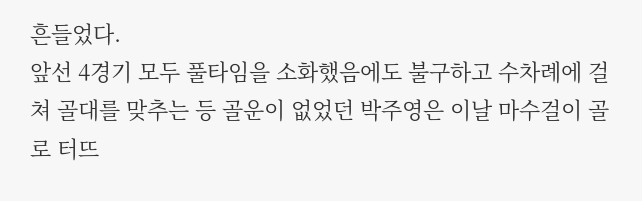흔들었다.
앞선 4경기 모두 풀타임을 소화했음에도 불구하고 수차례에 걸쳐 골대를 맞추는 등 골운이 없었던 박주영은 이날 마수걸이 골로 터뜨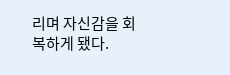리며 자신감을 회복하게 됐다.